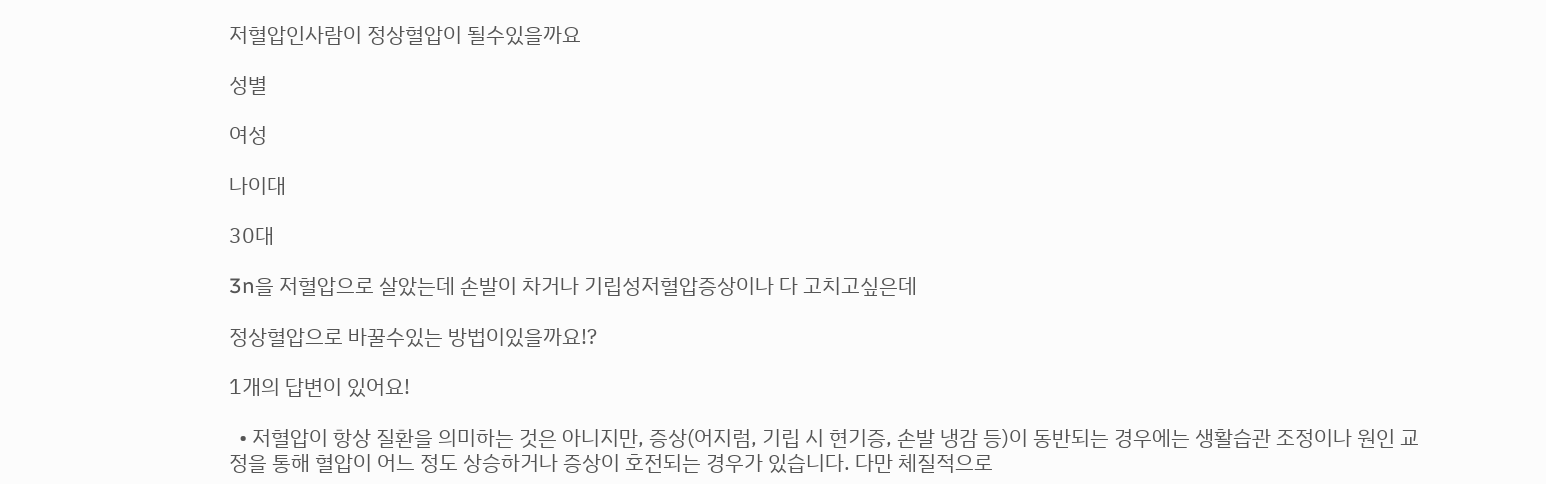저혈압인사람이 정상혈압이 될수있을까요

성별

여성

나이대

30대

3n을 저혈압으로 살았는데 손발이 차거나 기립성저혈압증상이나 다 고치고싶은데

정상혈압으로 바꿀수있는 방법이있을까요!?

1개의 답변이 있어요!

  • 저혈압이 항상 질환을 의미하는 것은 아니지만, 증상(어지럼, 기립 시 현기증, 손발 냉감 등)이 동반되는 경우에는 생활습관 조정이나 원인 교정을 통해 혈압이 어느 정도 상승하거나 증상이 호전되는 경우가 있습니다. 다만 체질적으로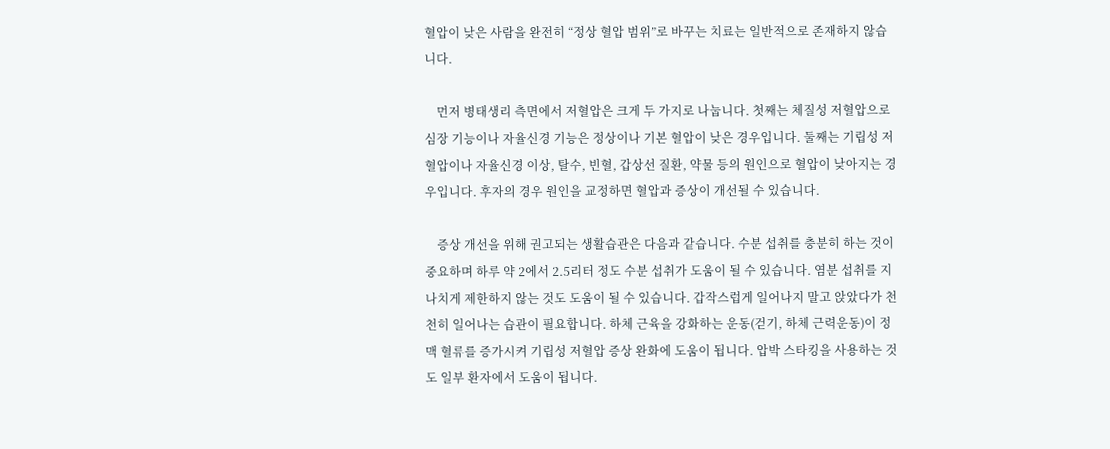혈압이 낮은 사람을 완전히 “정상 혈압 범위”로 바꾸는 치료는 일반적으로 존재하지 않습니다.

    먼저 병태생리 측면에서 저혈압은 크게 두 가지로 나눕니다. 첫째는 체질성 저혈압으로 심장 기능이나 자율신경 기능은 정상이나 기본 혈압이 낮은 경우입니다. 둘째는 기립성 저혈압이나 자율신경 이상, 탈수, 빈혈, 갑상선 질환, 약물 등의 원인으로 혈압이 낮아지는 경우입니다. 후자의 경우 원인을 교정하면 혈압과 증상이 개선될 수 있습니다.

    증상 개선을 위해 권고되는 생활습관은 다음과 같습니다. 수분 섭취를 충분히 하는 것이 중요하며 하루 약 2에서 2.5리터 정도 수분 섭취가 도움이 될 수 있습니다. 염분 섭취를 지나치게 제한하지 않는 것도 도움이 될 수 있습니다. 갑작스럽게 일어나지 말고 앉았다가 천천히 일어나는 습관이 필요합니다. 하체 근육을 강화하는 운동(걷기, 하체 근력운동)이 정맥 혈류를 증가시켜 기립성 저혈압 증상 완화에 도움이 됩니다. 압박 스타킹을 사용하는 것도 일부 환자에서 도움이 됩니다.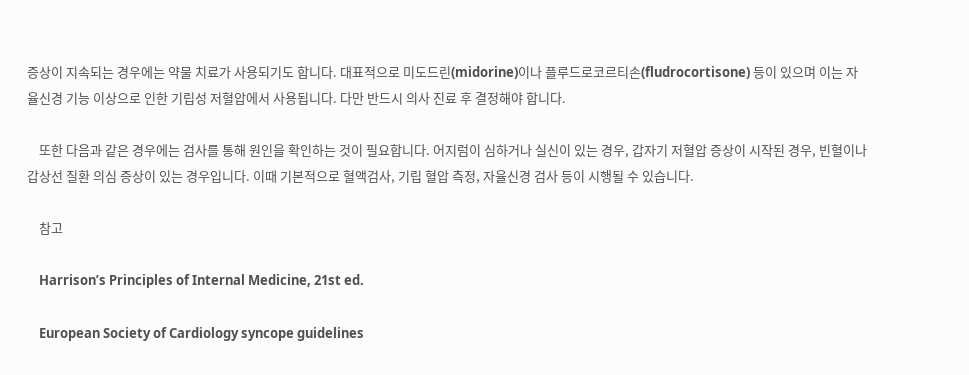증상이 지속되는 경우에는 약물 치료가 사용되기도 합니다. 대표적으로 미도드린(midorine)이나 플루드로코르티손(fludrocortisone) 등이 있으며 이는 자율신경 기능 이상으로 인한 기립성 저혈압에서 사용됩니다. 다만 반드시 의사 진료 후 결정해야 합니다.

    또한 다음과 같은 경우에는 검사를 통해 원인을 확인하는 것이 필요합니다. 어지럼이 심하거나 실신이 있는 경우, 갑자기 저혈압 증상이 시작된 경우, 빈혈이나 갑상선 질환 의심 증상이 있는 경우입니다. 이때 기본적으로 혈액검사, 기립 혈압 측정, 자율신경 검사 등이 시행될 수 있습니다.

    참고

    Harrison’s Principles of Internal Medicine, 21st ed.

    European Society of Cardiology syncope guidelines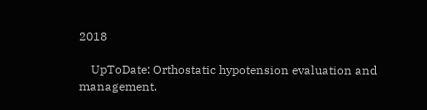2018

    UpToDate: Orthostatic hypotension evaluation and management.